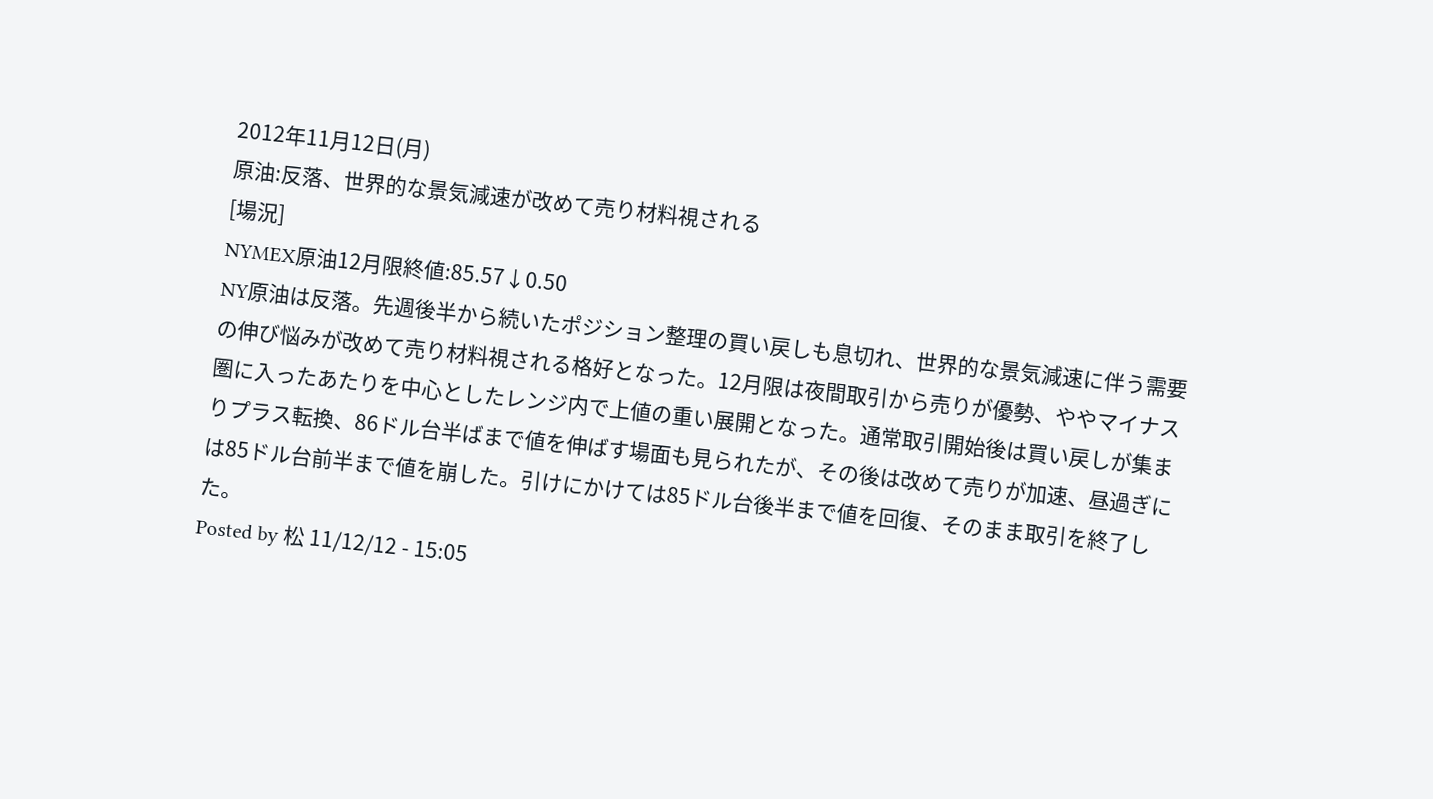2012年11月12日(月)
原油:反落、世界的な景気減速が改めて売り材料視される
[場況]
NYMEX原油12月限終値:85.57↓0.50
NY原油は反落。先週後半から続いたポジション整理の買い戻しも息切れ、世界的な景気減速に伴う需要の伸び悩みが改めて売り材料視される格好となった。12月限は夜間取引から売りが優勢、ややマイナス圏に入ったあたりを中心としたレンジ内で上値の重い展開となった。通常取引開始後は買い戻しが集まりプラス転換、86ドル台半ばまで値を伸ばす場面も見られたが、その後は改めて売りが加速、昼過ぎには85ドル台前半まで値を崩した。引けにかけては85ドル台後半まで値を回復、そのまま取引を終了した。
Posted by 松 11/12/12 - 15:05